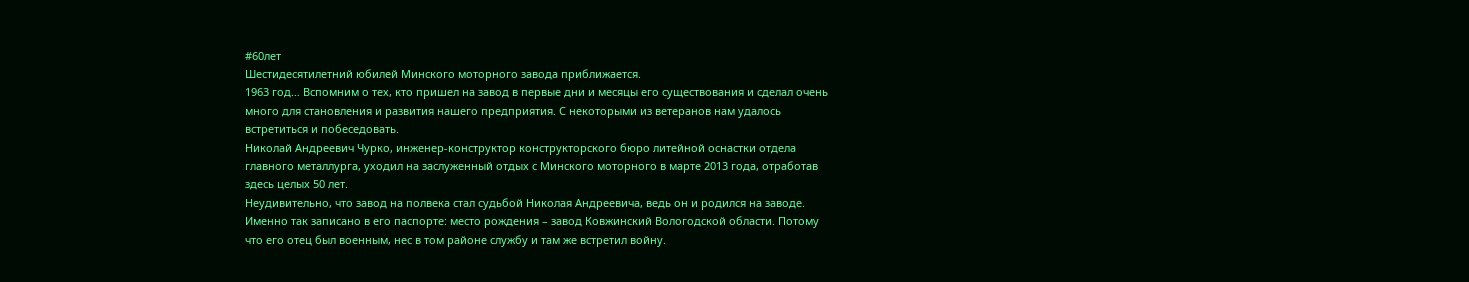#60лет
Шестидесятилетний юбилей Минского моторного завода приближается.
1963 год… Вспомним о тех, кто пришел на завод в первые дни и месяцы его существования и сделал очень много для становления и развития нашего предприятия. С некоторыми из ветеранов нам удалось встретиться и побеседовать.
Николай Андреевич Чурко, инженер-конструктор конструкторского бюро литейной оснастки отдела главного металлурга, уходил на заслуженный отдых с Минского моторного в марте 2013 года, отработав здесь целых 50 лет.
Неудивительно, что завод на полвека стал судьбой Николая Андреевича, ведь он и родился на заводе. Именно так записано в его паспорте: место рождения – завод Ковжинский Вологодской области. Потому что его отец был военным, нес в том районе службу и там же встретил войну.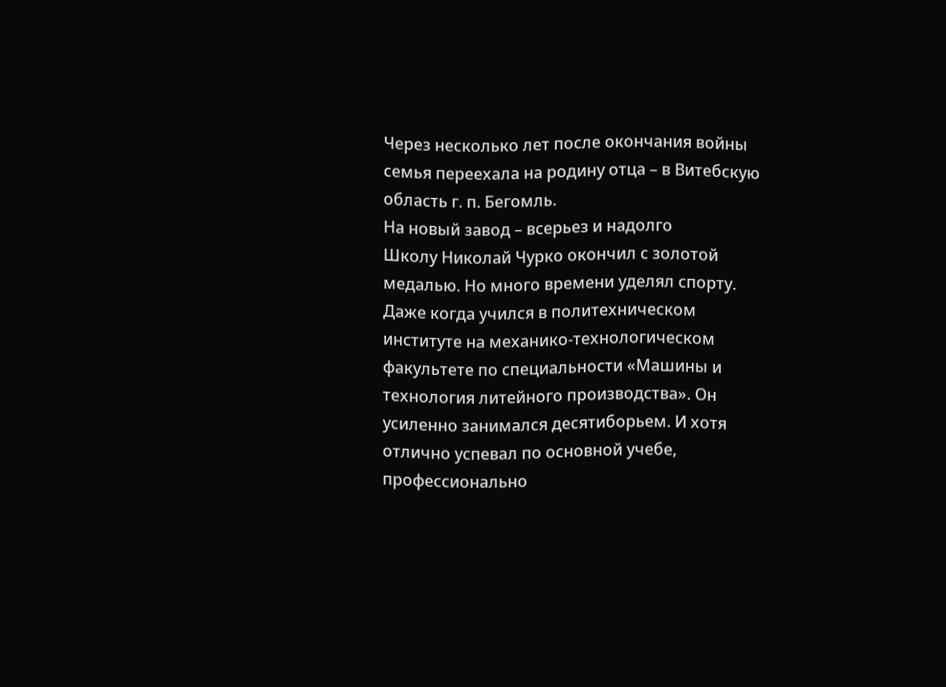Через несколько лет после окончания войны семья переехала на родину отца – в Витебскую область г. п. Бегомль.
На новый завод – всерьез и надолго
Школу Николай Чурко окончил с золотой медалью. Но много времени уделял спорту. Даже когда учился в политехническом институте на механико-технологическом факультете по специальности «Машины и технология литейного производства». Он усиленно занимался десятиборьем. И хотя отлично успевал по основной учебе, профессионально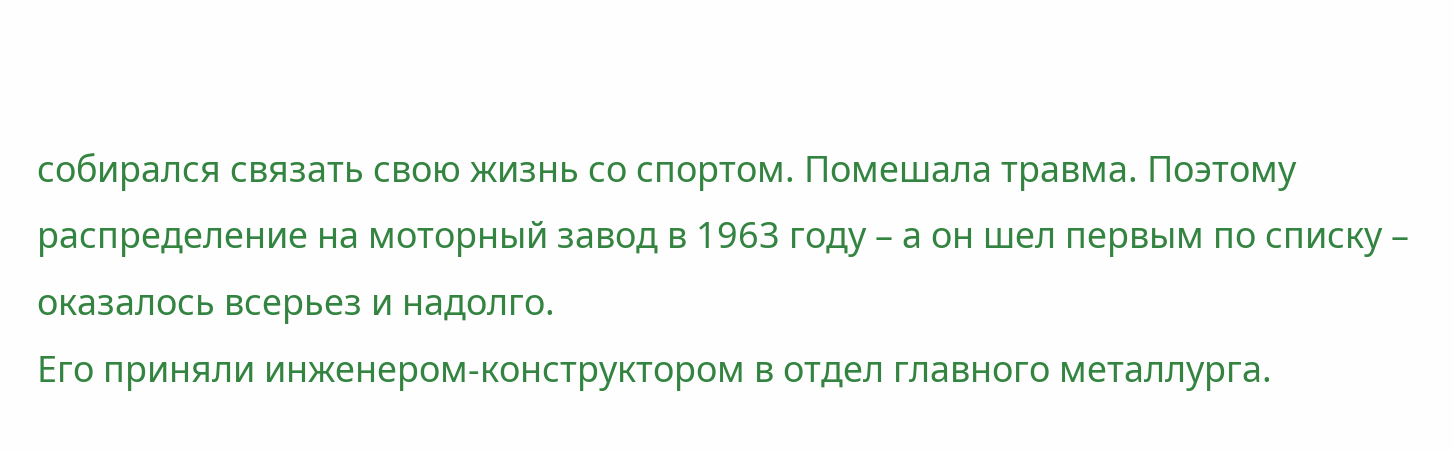собирался связать свою жизнь со спортом. Помешала травма. Поэтому распределение на моторный завод в 1963 году – а он шел первым по списку – оказалось всерьез и надолго.
Его приняли инженером-конструктором в отдел главного металлурга.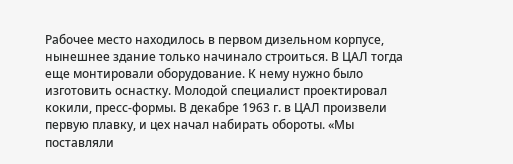Рабочее место находилось в первом дизельном корпусе, нынешнее здание только начинало строиться. В ЦАЛ тогда еще монтировали оборудование. К нему нужно было изготовить оснастку. Молодой специалист проектировал кокили, пресс-формы. В декабре 1963 г. в ЦАЛ произвели первую плавку, и цех начал набирать обороты. «Мы поставляли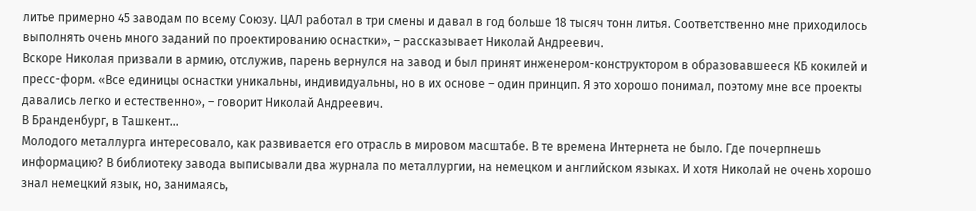литье примерно 45 заводам по всему Союзу. ЦАЛ работал в три смены и давал в год больше 18 тысяч тонн литья. Соответственно мне приходилось выполнять очень много заданий по проектированию оснастки», – рассказывает Николай Андреевич.
Вскоре Николая призвали в армию, отслужив, парень вернулся на завод и был принят инженером-конструктором в образовавшееся КБ кокилей и пресс-форм. «Все единицы оснастки уникальны, индивидуальны, но в их основе – один принцип. Я это хорошо понимал, поэтому мне все проекты давались легко и естественно», – говорит Николай Андреевич.
В Бранденбург, в Ташкент…
Молодого металлурга интересовало, как развивается его отрасль в мировом масштабе. В те времена Интернета не было. Где почерпнешь информацию? В библиотеку завода выписывали два журнала по металлургии, на немецком и английском языках. И хотя Николай не очень хорошо знал немецкий язык, но, занимаясь,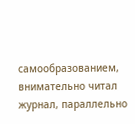самообразованием, внимательно читал журнал, параллельно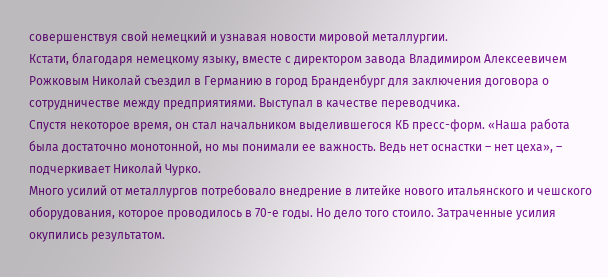совершенствуя свой немецкий и узнавая новости мировой металлургии.
Кстати, благодаря немецкому языку, вместе с директором завода Владимиром Алексеевичем Рожковым Николай съездил в Германию в город Бранденбург для заключения договора о сотрудничестве между предприятиями. Выступал в качестве переводчика.
Спустя некоторое время, он стал начальником выделившегося КБ пресс-форм. «Наша работа была достаточно монотонной, но мы понимали ее важность. Ведь нет оснастки – нет цеха», – подчеркивает Николай Чурко.
Много усилий от металлургов потребовало внедрение в литейке нового итальянского и чешского оборудования, которое проводилось в 70-е годы. Но дело того стоило. Затраченные усилия окупились результатом.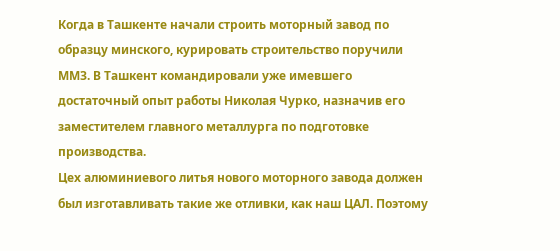Когда в Ташкенте начали строить моторный завод по образцу минского, курировать строительство поручили ММЗ. В Ташкент командировали уже имевшего достаточный опыт работы Николая Чурко, назначив его заместителем главного металлурга по подготовке производства.
Цех алюминиевого литья нового моторного завода должен был изготавливать такие же отливки, как наш ЦАЛ. Поэтому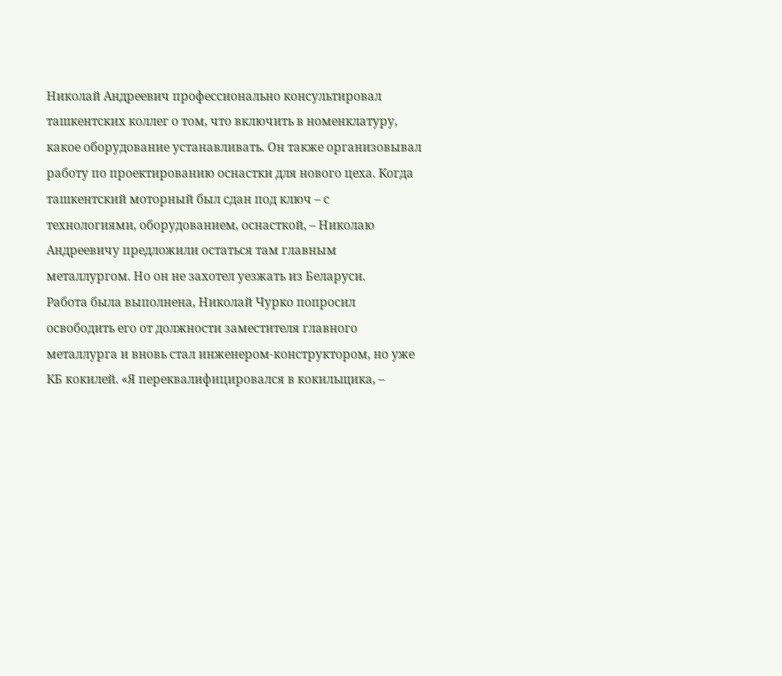Николай Андреевич профессионально консультировал ташкентских коллег о том, что включить в номенклатуру, какое оборудование устанавливать. Он также организовывал работу по проектированию оснастки для нового цеха. Когда ташкентский моторный был сдан под ключ – с технологиями, оборудованием, оснасткой, – Николаю Андреевичу предложили остаться там главным металлургом. Но он не захотел уезжать из Беларуси.
Работа была выполнена, Николай Чурко попросил освободить его от должности заместителя главного металлурга и вновь стал инженером-конструктором, но уже КБ кокилей. «Я переквалифицировался в кокильщика, –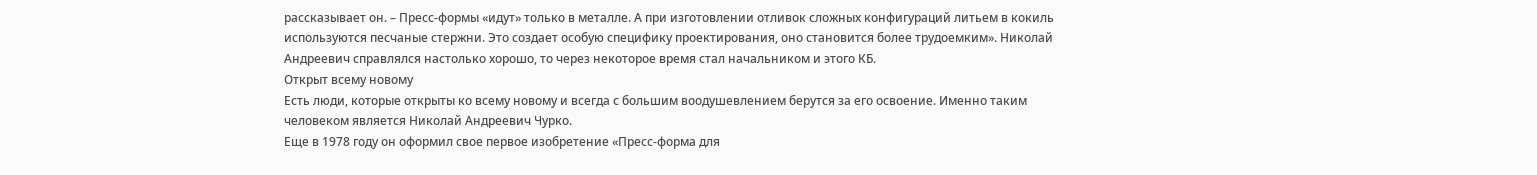рассказывает он. – Пресс-формы «идут» только в металле. А при изготовлении отливок сложных конфигураций литьем в кокиль используются песчаные стержни. Это создает особую специфику проектирования, оно становится более трудоемким». Николай Андреевич справлялся настолько хорошо, то через некоторое время стал начальником и этого КБ.
Открыт всему новому
Есть люди, которые открыты ко всему новому и всегда с большим воодушевлением берутся за его освоение. Именно таким человеком является Николай Андреевич Чурко.
Еще в 1978 году он оформил свое первое изобретение «Пресс-форма для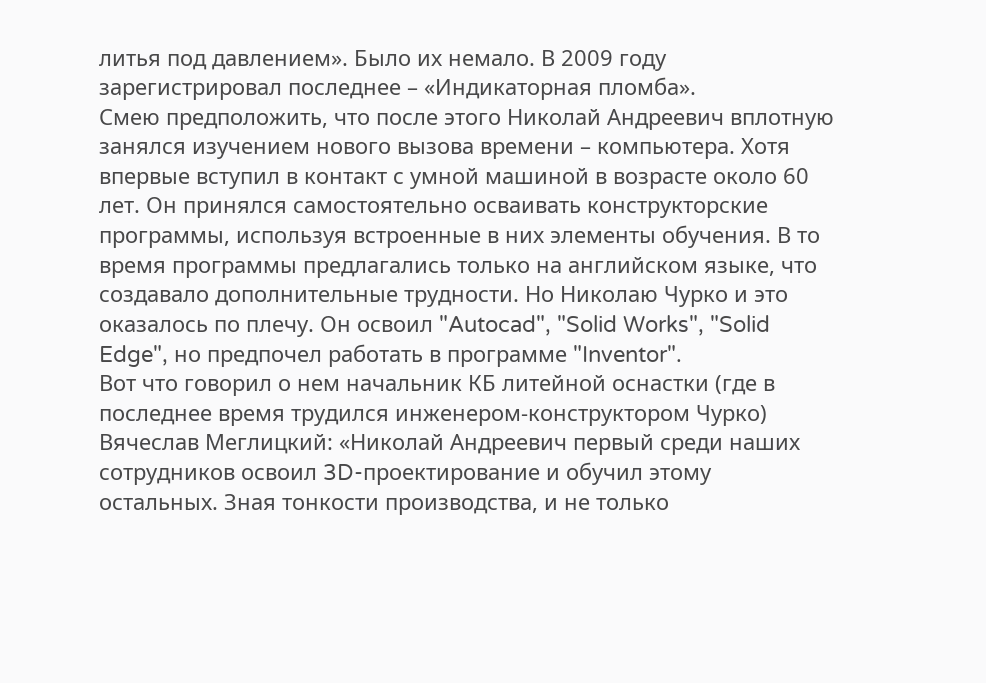литья под давлением». Было их немало. В 2009 году зарегистрировал последнее – «Индикаторная пломба».
Смею предположить, что после этого Николай Андреевич вплотную занялся изучением нового вызова времени – компьютера. Хотя впервые вступил в контакт с умной машиной в возрасте около 60 лет. Он принялся самостоятельно осваивать конструкторские программы, используя встроенные в них элементы обучения. В то время программы предлагались только на английском языке, что создавало дополнительные трудности. Но Николаю Чурко и это оказалось по плечу. Он освоил "Autocad", "Solid Works", "Solid Edge", но предпочел работать в программе "Inventor".
Вот что говорил о нем начальник КБ литейной оснастки (где в последнее время трудился инженером-конструктором Чурко) Вячеслав Меглицкий: «Николай Андреевич первый среди наших сотрудников освоил 3D-проектирование и обучил этому остальных. Зная тонкости производства, и не только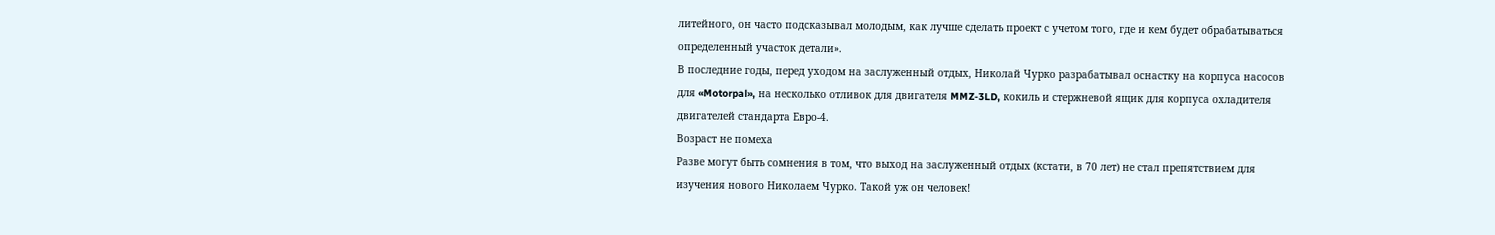литейного, он часто подсказывал молодым, как лучше сделать проект с учетом того, где и кем будет обрабатываться определенный участок детали».
В последние годы, перед уходом на заслуженный отдых, Николай Чурко разрабатывал оснастку на корпуса насосов для «Motorpal», на несколько отливок для двигателя MMZ-3LD, кокиль и стержневой ящик для корпуса охладителя двигателей стандарта Евро-4.
Возраст не помеха
Разве могут быть сомнения в том, что выход на заслуженный отдых (кстати, в 70 лет) не стал препятствием для изучения нового Николаем Чурко. Такой уж он человек!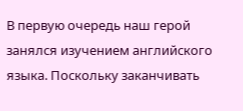В первую очередь наш герой занялся изучением английского языка. Поскольку заканчивать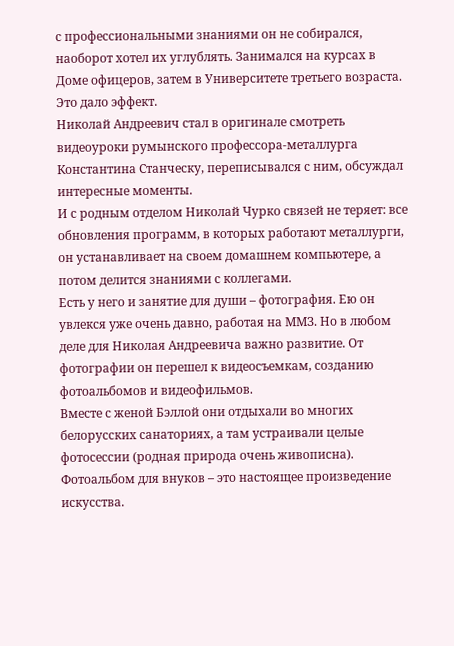с профессиональными знаниями он не собирался, наоборот хотел их углублять. Занимался на курсах в Доме офицеров, затем в Университете третьего возраста. Это дало эффект.
Николай Андреевич стал в оригинале смотреть видеоуроки румынского профессора-металлурга Константина Станческу, переписывался с ним, обсуждал интересные моменты.
И с родным отделом Николай Чурко связей не теряет: все обновления программ, в которых работают металлурги, он устанавливает на своем домашнем компьютере, а потом делится знаниями с коллегами.
Есть у него и занятие для души – фотография. Ею он увлекся уже очень давно, работая на ММЗ. Но в любом деле для Николая Андреевича важно развитие. От фотографии он перешел к видеосъемкам, созданию фотоальбомов и видеофильмов.
Вместе с женой Бэллой они отдыхали во многих белорусских санаториях, а там устраивали целые фотосессии (родная природа очень живописна). Фотоальбом для внуков – это настоящее произведение искусства.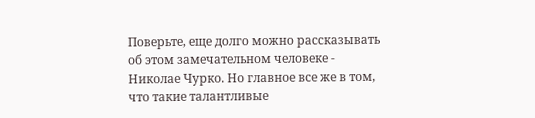Поверьте, еще долго можно рассказывать об этом замечательном человеке - Николае Чурко. Но главное все же в том, что такие талантливые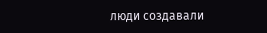люди создавали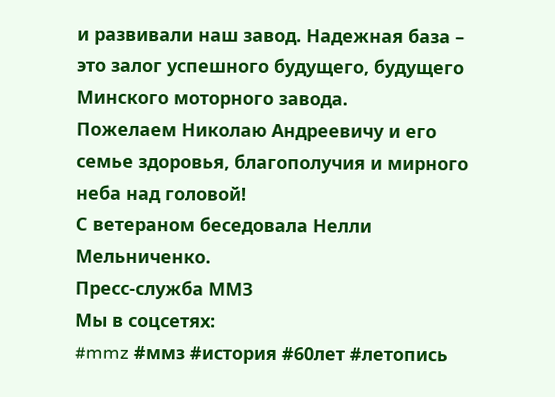и развивали наш завод. Надежная база – это залог успешного будущего, будущего Минского моторного завода.
Пожелаем Николаю Андреевичу и его семье здоровья, благополучия и мирного неба над головой!
С ветераном беседовала Нелли Мельниченко.
Пресс-служба ММЗ
Мы в соцсетях:
#mmz #ммз #история #60лет #летопись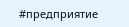#предприятие